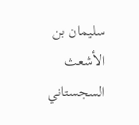سليمان بن الأشعث السجستاني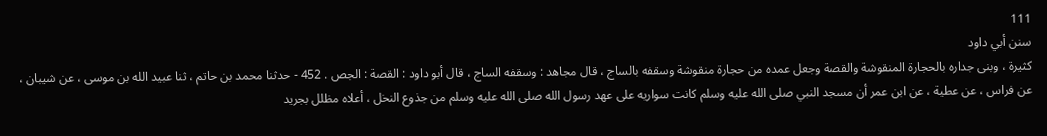111
سنن أبي داود
كثيرة ، وبنى جداره بالحجارة المنقوشة والقصة وجعل عمده من حجارة منقوشة وسقفه بالساج ، قال مجاهد : وسقفه الساج ، قال أبو داود : القصة : الجص . 452 - حدثنا محمد بن حاتم ، ثنا عبيد الله بن موسى ، عن شيبان ، عن فراس ، عن عطية ، عن ابن عمر أن مسجد النبي صلى الله عليه وسلم كانت سواريه على عهد رسول الله صلى الله عليه وسلم من جذوع النخل ، أعلاه مظلل بجريد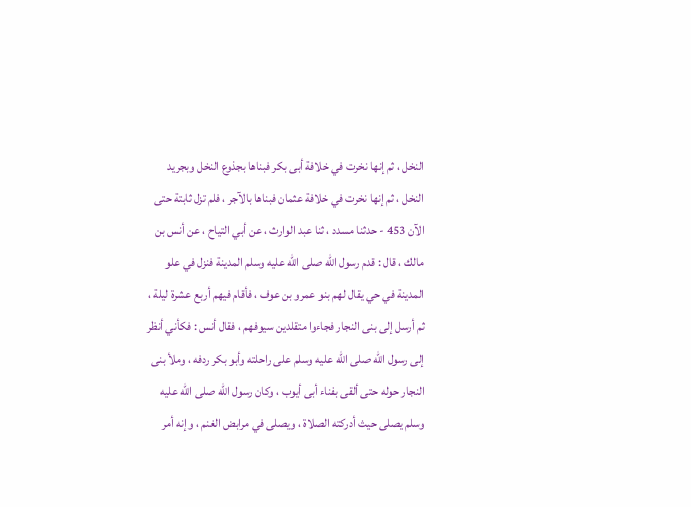النخل ، ثم إنها نخرت في خلافة أبى بكر فبناها بجذوع النخل وبجريد النخل ، ثم إنها نخرت في خلافة عثمان فبناها بالآجر ، فلم تزل ثابتة حتى الآن 453 - حدثنا مسدد ، ثنا عبد الوارث ، عن أبي التياح ، عن أنس بن مالك ، قال : قدم رسول الله صلى الله عليه وسلم المدينة فنزل في علو المدينة في حي يقال لهم بنو عمرو بن عوف ، فأقام فيهم أربع عشرة ليلة ، ثم أرسل إلى بنى النجار فجاءوا متقلدين سيوفهم ، فقال أنس : فكأني أنظر إلى رسول الله صلى الله عليه وسلم على راحلته وأبو بكر ردفه ، وملأ بنى النجار حوله حتى ألقى بفناء أبى أيوب ، وكان رسول الله صلى الله عليه وسلم يصلى حيث أدركته الصلاة ، ويصلى في مرابض الغنم ، وإنه أمر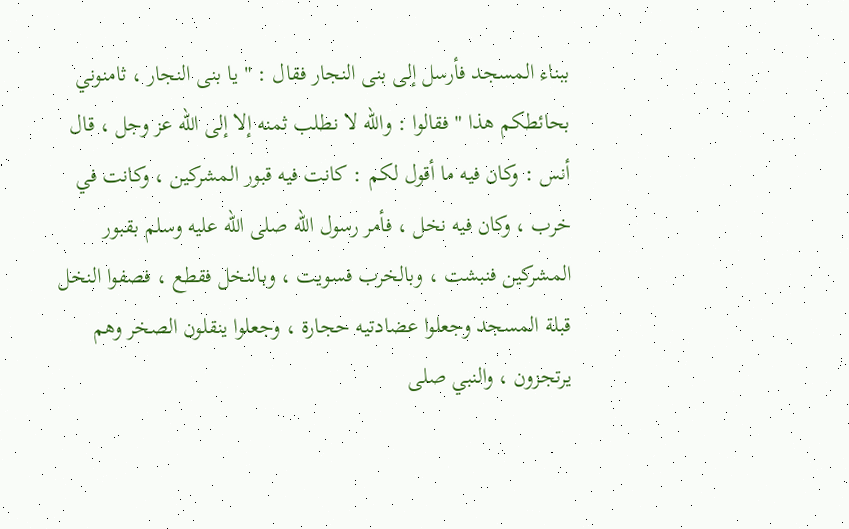ببناء المسجد فأرسل إلى بنى النجار فقال : " يا بنى النجار ، ثامنوني بحائطكم هذا " فقالوا : والله لا نطلب ثمنه إلا إلى الله عز وجل ، قال أنس : وكان فيه ما أقول لكم : كانت فيه قبور المشركين ، وكانت في خرب ، وكان فيه نخل ، فأمر رسول الله صلى الله عليه وسلم بقبور المشركين فنبشت ، وبالخرب فسويت ، وبالنخل فقطع ، فصفوا النخل قبلة المسجد وجعلوا عضادتيه حجارة ، وجعلوا ينقلون الصخر وهم يرتجزون ، والنبي صلى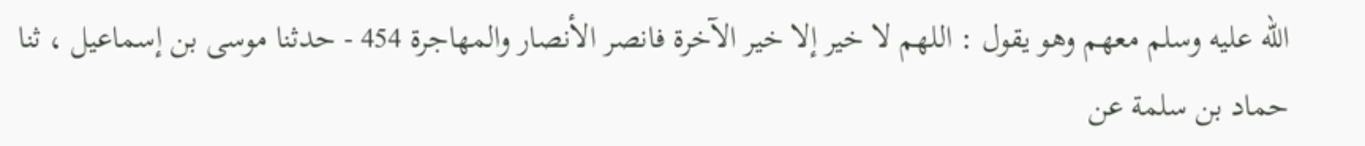الله عليه وسلم معهم وهو يقول : اللهم لا خير إلا خير الآخرة فانصر الأنصار والمهاجرة 454 - حدثنا موسى بن إسماعيل ، ثنا حماد بن سلمة عن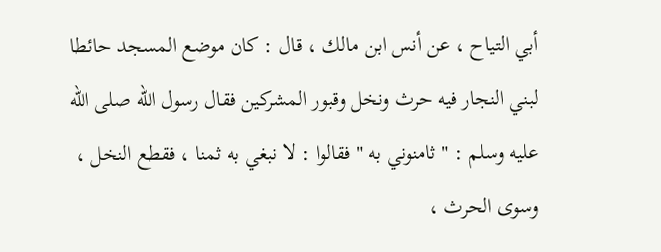أبي التياح ، عن أنس ابن مالك ، قال : كان موضع المسجد حائطا لبني النجار فيه حرث ونخل وقبور المشركين فقال رسول الله صلى الله عليه وسلم : " ثامنوني به " فقالوا : لا نبغي به ثمنا ، فقطع النخل ، وسوى الحرث ،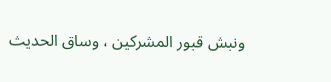ونبش قبور المشركين ، وساق الحديث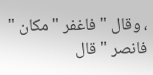، وقال " فاغفر " مكان " فانصر " قال